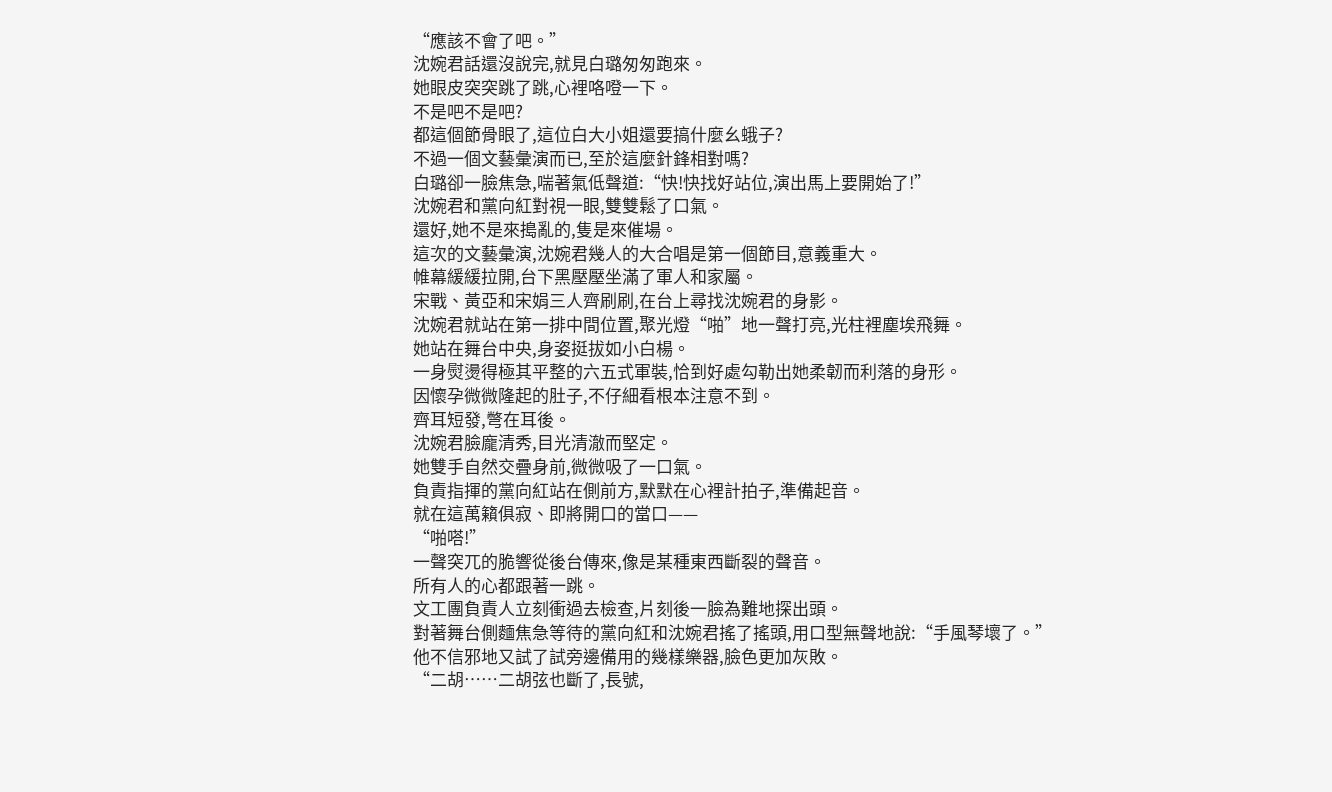“應該不會了吧。”
沈婉君話還沒說完,就見白璐匆匆跑來。
她眼皮突突跳了跳,心裡咯噔一下。
不是吧不是吧?
都這個節骨眼了,這位白大小姐還要搞什麼幺蛾子?
不過一個文藝彙演而已,至於這麼針鋒相對嗎?
白璐卻一臉焦急,喘著氣低聲道:“快!快找好站位,演出馬上要開始了!”
沈婉君和黨向紅對視一眼,雙雙鬆了口氣。
還好,她不是來搗亂的,隻是來催場。
這次的文藝彙演,沈婉君幾人的大合唱是第一個節目,意義重大。
帷幕緩緩拉開,台下黑壓壓坐滿了軍人和家屬。
宋戰、黃亞和宋娟三人齊刷刷,在台上尋找沈婉君的身影。
沈婉君就站在第一排中間位置,聚光燈“啪”地一聲打亮,光柱裡塵埃飛舞。
她站在舞台中央,身姿挺拔如小白楊。
一身熨燙得極其平整的六五式軍裝,恰到好處勾勒出她柔韌而利落的身形。
因懷孕微微隆起的肚子,不仔細看根本注意不到。
齊耳短發,彆在耳後。
沈婉君臉龐清秀,目光清澈而堅定。
她雙手自然交疊身前,微微吸了一口氣。
負責指揮的黨向紅站在側前方,默默在心裡計拍子,準備起音。
就在這萬籟俱寂、即將開口的當口——
“啪嗒!”
一聲突兀的脆響從後台傳來,像是某種東西斷裂的聲音。
所有人的心都跟著一跳。
文工團負責人立刻衝過去檢查,片刻後一臉為難地探出頭。
對著舞台側麵焦急等待的黨向紅和沈婉君搖了搖頭,用口型無聲地說:“手風琴壞了。”
他不信邪地又試了試旁邊備用的幾樣樂器,臉色更加灰敗。
“二胡……二胡弦也斷了,長號,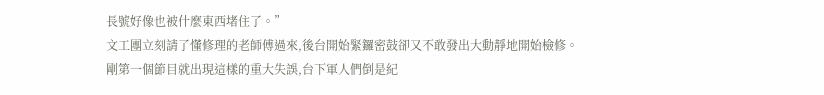長號好像也被什麼東西堵住了。”
文工團立刻請了懂修理的老師傅過來,後台開始緊鑼密鼓卻又不敢發出大動靜地開始檢修。
剛第一個節目就出現這樣的重大失誤,台下軍人們倒是紀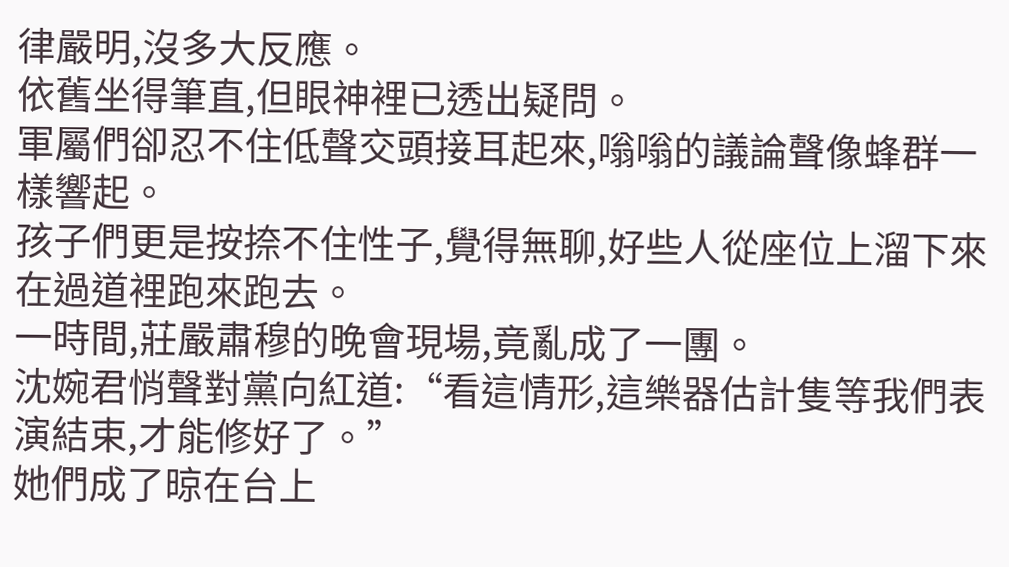律嚴明,沒多大反應。
依舊坐得筆直,但眼神裡已透出疑問。
軍屬們卻忍不住低聲交頭接耳起來,嗡嗡的議論聲像蜂群一樣響起。
孩子們更是按捺不住性子,覺得無聊,好些人從座位上溜下來在過道裡跑來跑去。
一時間,莊嚴肅穆的晚會現場,竟亂成了一團。
沈婉君悄聲對黨向紅道:“看這情形,這樂器估計隻等我們表演結束,才能修好了。”
她們成了晾在台上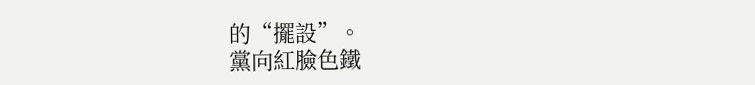的“擺設”。
黨向紅臉色鐵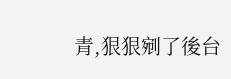青,狠狠剜了後台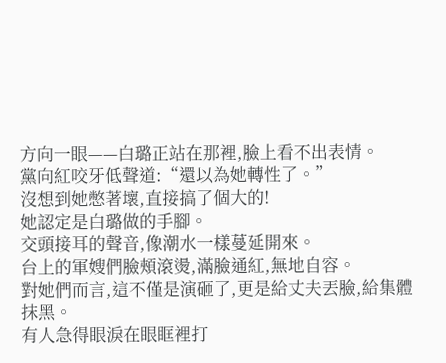方向一眼——白璐正站在那裡,臉上看不出表情。
黨向紅咬牙低聲道:“還以為她轉性了。”
沒想到她憋著壞,直接搞了個大的!
她認定是白璐做的手腳。
交頭接耳的聲音,像潮水一樣蔓延開來。
台上的軍嫂們臉頰滾燙,滿臉通紅,無地自容。
對她們而言,這不僅是演砸了,更是給丈夫丟臉,給集體抹黑。
有人急得眼淚在眼眶裡打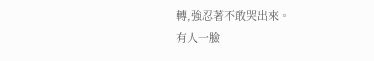轉,強忍著不敢哭出來。
有人一臉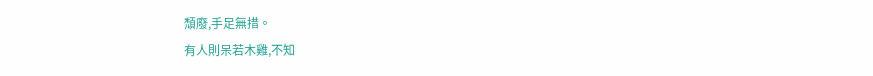頹廢,手足無措。
有人則呆若木雞,不知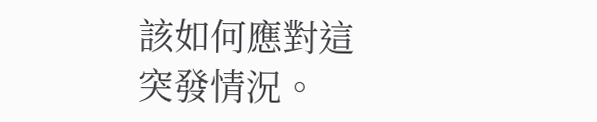該如何應對這突發情況。